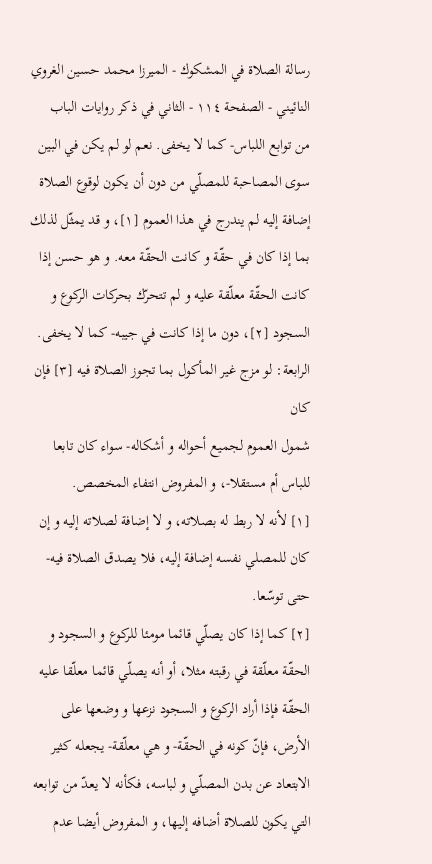رسالة الصلاة في المشكوك - الميرزا محمد حسين الغروي النائيني - الصفحة ١١٤ - الثاني في ذكر روايات الباب
من توابع اللباس- كما لا يخفى. نعم لو لم يكن في البين سوى المصاحبة للمصلّي من دون أن يكون لوقوع الصلاة إضافة إليه لم يندرج في هذا العموم [١]، و قد يمثّل لذلك بما إذا كان في حقّة و كانت الحقّة معه. و هو حسن إذا كانت الحقّة معلّقة عليه و لم تتحرّك بحركات الركوع و السجود [٢]، دون ما إذا كانت في جيبه- كما لا يخفى.
الرابعة: لو مزج غير المأكول بما تجوز الصلاة فيه [٣] فإن كان
شمول العموم لجميع أحواله و أشكاله- سواء كان تابعا للباس أم مستقلا-، و المفروض انتفاء المخصص.
[١] لأنه لا ربط له بصلاته، و لا إضافة لصلاته إليه و إن كان للمصلي نفسه إضافة إليه، فلا يصدق الصلاة فيه- حتى توسّعا.
[٢] كما إذا كان يصلّي قائما مومئا للركوع و السجود و الحقّة معلّقة في رقبته مثلا، أو أنه يصلّي قائما معلّقا عليه الحقّة فإذا أراد الركوع و السجود نزعها و وضعها على الأرض، فإنّ كونه في الحقّة- و هي معلّقة- يجعله كثير الابتعاد عن بدن المصلّي و لباسه، فكأنه لا يعدّ من توابعه التي يكون للصلاة أضافه إليها، و المفروض أيضا عدم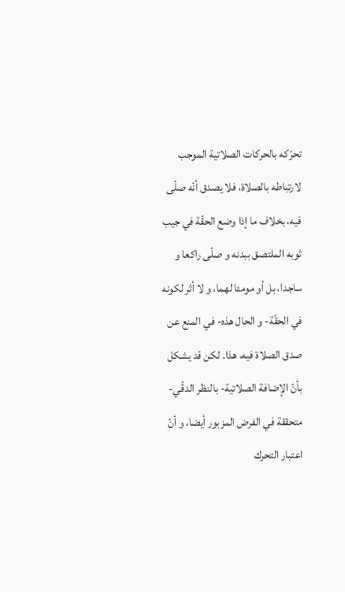تحرّكه بالحركات الصلاتية الموجب لارتباطه بالصلاة، فلا يصدق أنّه صلّى فيه، بخلاف ما إذا وضع الحقّة في جيب ثوبه الملتصق ببدنه و صلّى راكعا و ساجدا، بل أو مومئا لهما، و لا أثر لكونه في الحقّة- و الحال هذه- في المنع عن صدق الصلاة فيه، هذا. لكن قد يشكل بأنّ الإضافة الصلاتية- بالنظر الدقّي- متحققة في الفرض المزبور أيضا، و أنّ اعتبار التحرك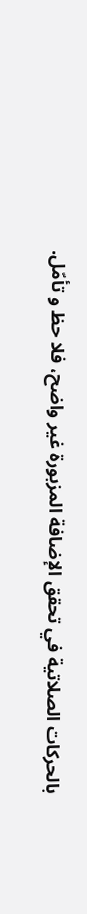بالحركات الصلاتية في تحقق الإضافة المزبورة غير واضح، فلا حظ و تأمّل.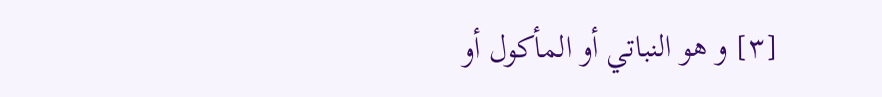[٣] و هو النباتي أو المأكول أو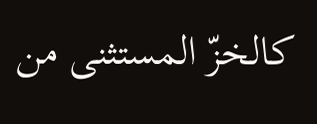كالخزّ المستثنى من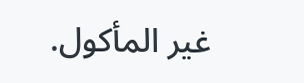غير المأكول.